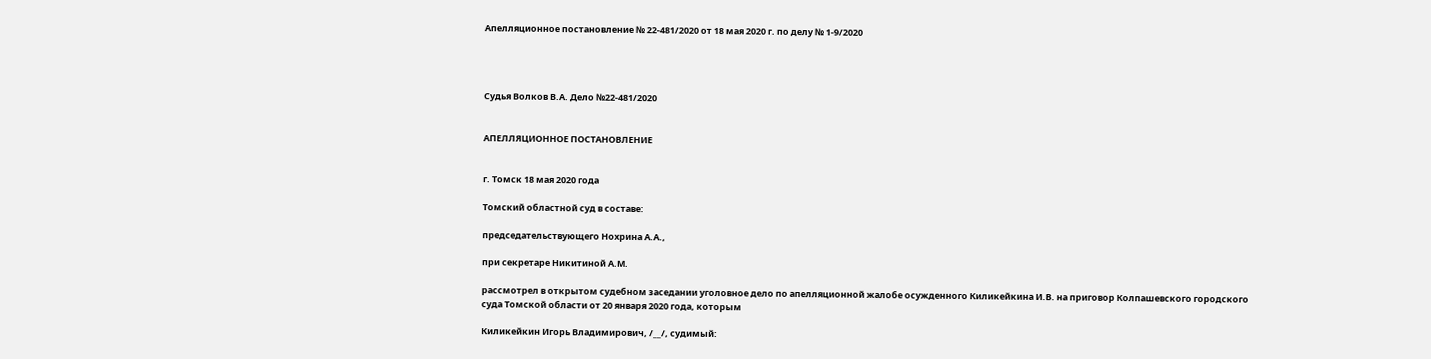Апелляционное постановление № 22-481/2020 от 18 мая 2020 г. по делу № 1-9/2020




Судья Волков В.А. Дело №22-481/2020


АПЕЛЛЯЦИОННОЕ ПОСТАНОВЛЕНИЕ


г. Томск 18 мая 2020 года

Томский областной суд в составе:

председательствующего Нохрина А.А.,

при секретаре Никитиной А.М.

рассмотрел в открытом судебном заседании уголовное дело по апелляционной жалобе осужденного Киликейкина И.В. на приговор Колпашевского городского суда Томской области от 20 января 2020 года, которым

Киликейкин Игорь Владимирович, /__/, судимый: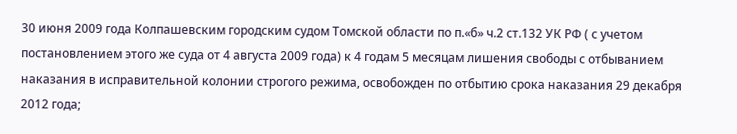30 июня 2009 года Колпашевским городским судом Томской области по п.«б» ч.2 ст.132 УК РФ ( с учетом постановлением этого же суда от 4 августа 2009 года) к 4 годам 5 месяцам лишения свободы с отбыванием наказания в исправительной колонии строгого режима, освобожден по отбытию срока наказания 29 декабря 2012 года;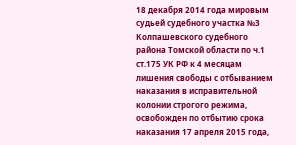18 декабря 2014 года мировым судьей судебного участка №3 Колпашевского судебного района Томской области по ч.1 ст.175 УК РФ к 4 месяцам лишения свободы с отбыванием наказания в исправительной колонии строгого режима, освобожден по отбытию срока наказания 17 апреля 2015 года,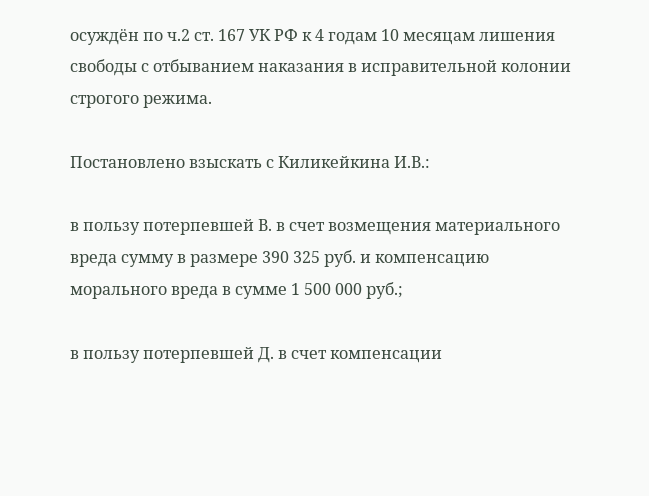осуждён по ч.2 ст. 167 УК РФ к 4 годам 10 месяцам лишения свободы с отбыванием наказания в исправительной колонии строгого режима.

Постановлено взыскать с Киликейкина И.В.:

в пользу потерпевшей В. в счет возмещения материального вреда сумму в размере 390 325 руб. и компенсацию морального вреда в сумме 1 500 000 руб.;

в пользу потерпевшей Д. в счет компенсации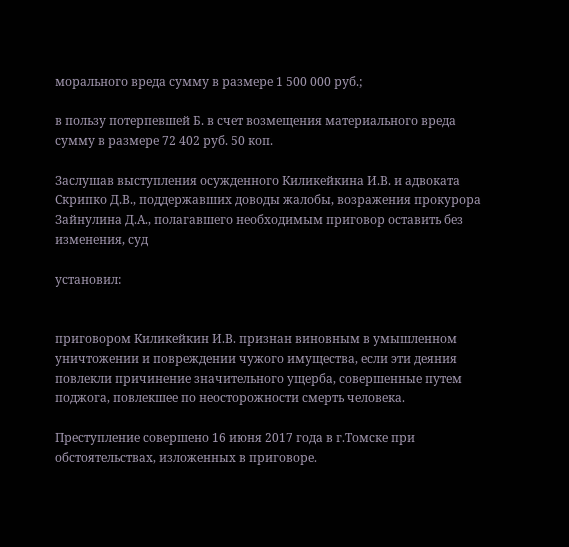морального вреда сумму в размере 1 500 000 руб.;

в пользу потерпевшей Б. в счет возмещения материального вреда сумму в размере 72 402 руб. 50 коп.

Заслушав выступления осужденного Киликейкина И.В. и адвоката Скрипко Д.В., поддержавших доводы жалобы, возражения прокурора Зайнулина Д.А., полагавшего необходимым приговор оставить без изменения, суд

установил:


приговором Киликейкин И.В. признан виновным в умышленном уничтожении и повреждении чужого имущества, если эти деяния повлекли причинение значительного ущерба, совершенные путем поджога, повлекшее по неосторожности смерть человека.

Преступление совершено 16 июня 2017 года в г.Томске при обстоятельствах, изложенных в приговоре.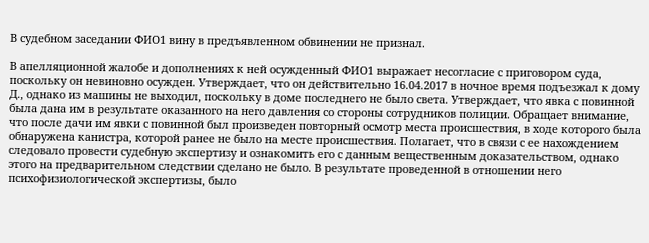В судебном заседании ФИО1 вину в предъявленном обвинении не признал.

В апелляционной жалобе и дополнениях к ней осужденный ФИО1 выражает несогласие с приговором суда, поскольку он невиновно осужден. Утверждает, что он действительно 16.04.2017 в ночное время подъезжал к дому Д., однако из машины не выходил, поскольку в доме последнего не было света. Утверждает, что явка с повинной была дана им в результате оказанного на него давления со стороны сотрудников полиции. Обращает внимание, что после дачи им явки с повинной был произведен повторный осмотр места происшествия, в ходе которого была обнаружена канистра, которой ранее не было на месте происшествия. Полагает, что в связи с ее нахождением следовало провести судебную экспертизу и ознакомить его с данным вещественным доказательством, однако этого на предварительном следствии сделано не было. В результате проведенной в отношении него психофизиологической экспертизы, было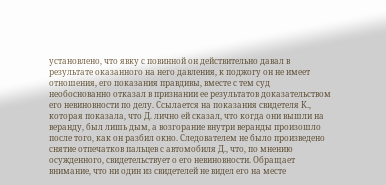установлено, что явку с повинной он действительно давал в результате оказанного на него давления, к поджогу он не имеет отношения, его показания правдивы, вместе с тем суд необоснованно отказал в признании ее результатов доказательством его невиновности по делу. Ссылается на показания свидетеля К., которая показала, что Д. лично ей сказал, что когда они вышли на веранду, был лишь дым, а возгорание внутри веранды произошло после того, как он разбил окно. Следователем не было произведено снятие отпечатков пальцев с автомобиля Д., что, по мнению осужденного, свидетельствует о его невиновности. Обращает внимание, что ни один из свидетелей не видел его на месте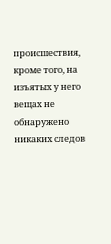происшествия, кроме того, на изъятых у него вещах не обнаружено никаких следов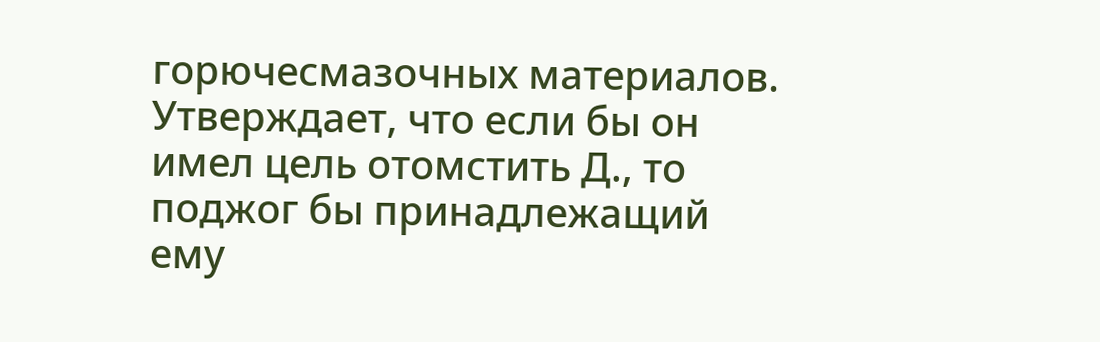горючесмазочных материалов. Утверждает, что если бы он имел цель отомстить Д., то поджог бы принадлежащий ему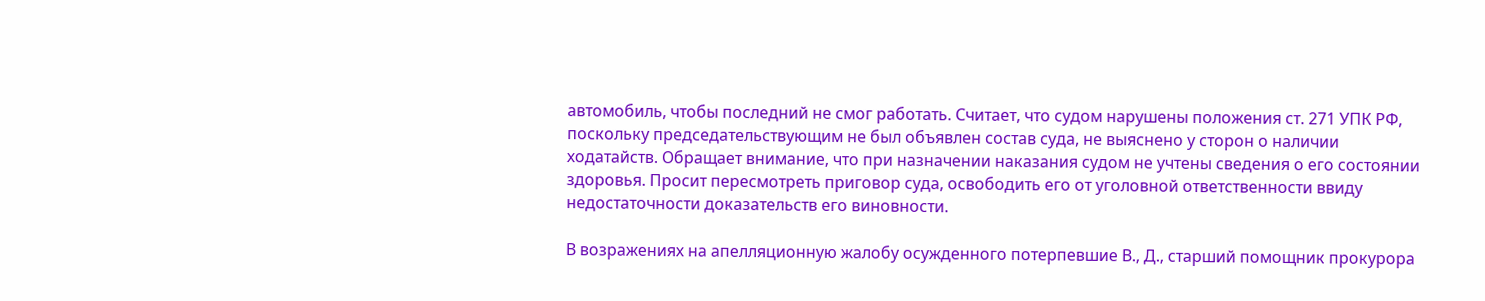автомобиль, чтобы последний не смог работать. Считает, что судом нарушены положения ст. 271 УПК РФ, поскольку председательствующим не был объявлен состав суда, не выяснено у сторон о наличии ходатайств. Обращает внимание, что при назначении наказания судом не учтены сведения о его состоянии здоровья. Просит пересмотреть приговор суда, освободить его от уголовной ответственности ввиду недостаточности доказательств его виновности.

В возражениях на апелляционную жалобу осужденного потерпевшие В., Д., старший помощник прокурора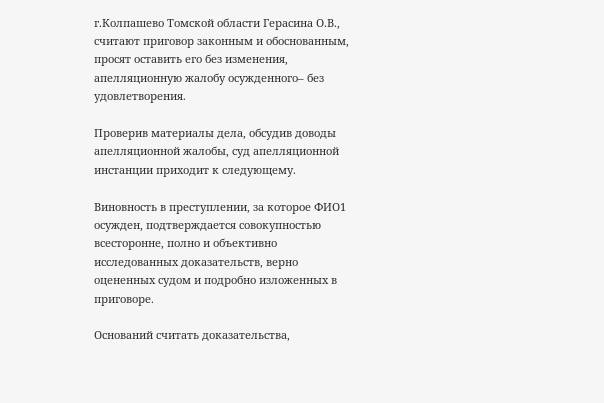г.Колпашево Томской области Герасина О.В., считают приговор законным и обоснованным, просят оставить его без изменения, апелляционную жалобу осужденного– без удовлетворения.

Проверив материалы дела, обсудив доводы апелляционной жалобы, суд апелляционной инстанции приходит к следующему.

Виновность в преступлении, за которое ФИО1 осужден, подтверждается совокупностью всесторонне, полно и объективно исследованных доказательств, верно оцененных судом и подробно изложенных в приговоре.

Оснований считать доказательства,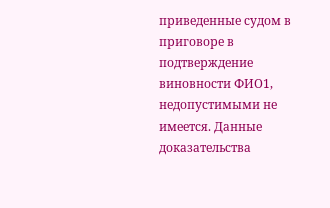приведенные судом в приговоре в подтверждение виновности ФИО1, недопустимыми не имеется. Данные доказательства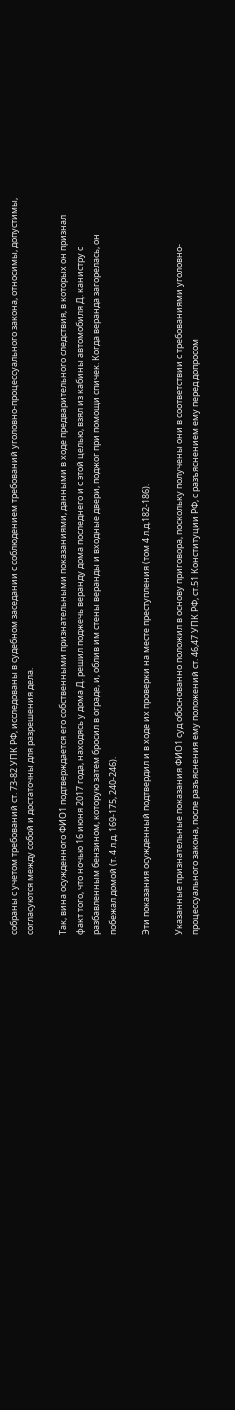собраны с учетом требований ст. 73-82 УПК РФ, исследованы в судебном заседании с соблюдением требований уголовно-процессуального закона, относимы, допустимы, согласуются между собой и достаточны для разрешения дела.

Так, вина осужденного ФИО1 подтверждается его собственными признательными показаниями, данными в ходе предварительного следствия, в которых он признал факт того, что ночью 16 июня 2017 года, находясь у дома Д. решил поджечь веранду дома последнего и с этой целью, взял из кабины автомобиля Д. канистру с разбавленным бензином, которую затем бросил в ограде, и, облив им стены веранды и входные двери, поджог при помощи спичек. Когда веранда загорелась, он побежал домой (т. 4 л.д. 169-175, 240-246).

Эти показания осужденный подтвердил и в ходе их проверки на месте преступления (том 4 л.д.182-186).

Указанные признательные показания ФИО1 суд обоснованно положил в основу приговора, поскольку получены они в соответствии с требованиями уголовно-процессуального закона, после разъяснения ему положений ст. 46,47 УПК РФ, ст.51 Конституции РФ, с разъяснением ему перед допросом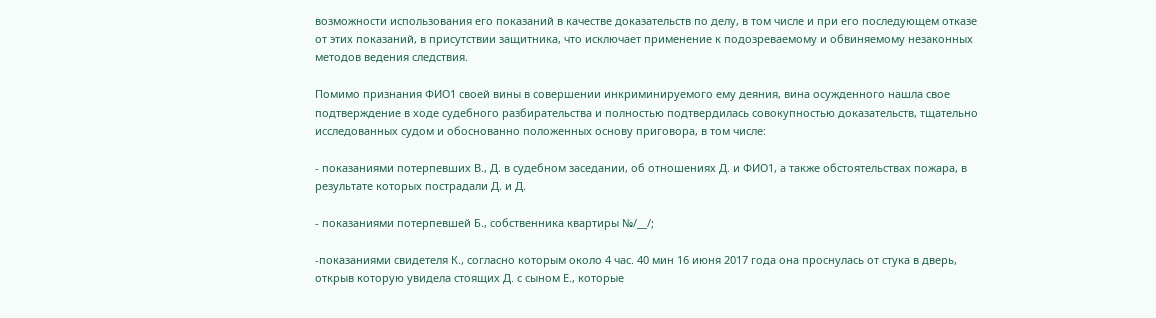возможности использования его показаний в качестве доказательств по делу, в том числе и при его последующем отказе от этих показаний, в присутствии защитника, что исключает применение к подозреваемому и обвиняемому незаконных методов ведения следствия.

Помимо признания ФИО1 своей вины в совершении инкриминируемого ему деяния, вина осужденного нашла свое подтверждение в ходе судебного разбирательства и полностью подтвердилась совокупностью доказательств, тщательно исследованных судом и обоснованно положенных основу приговора, в том числе:

- показаниями потерпевших В., Д. в судебном заседании, об отношениях Д. и ФИО1, а также обстоятельствах пожара, в результате которых пострадали Д. и Д.

- показаниями потерпевшей Б., собственника квартиры №/__/;

-показаниями свидетеля К., согласно которым около 4 час. 40 мин 16 июня 2017 года она проснулась от стука в дверь, открыв которую увидела стоящих Д. с сыном Е., которые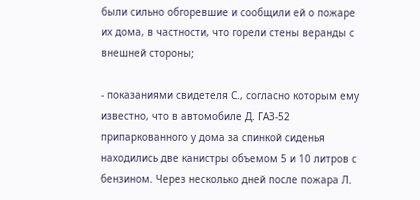были сильно обгоревшие и сообщили ей о пожаре их дома, в частности, что горели стены веранды с внешней стороны;

- показаниями свидетеля С., согласно которым ему известно, что в автомобиле Д. ГАЗ-52 припаркованного у дома за спинкой сиденья находились две канистры объемом 5 и 10 литров с бензином. Через несколько дней после пожара Л.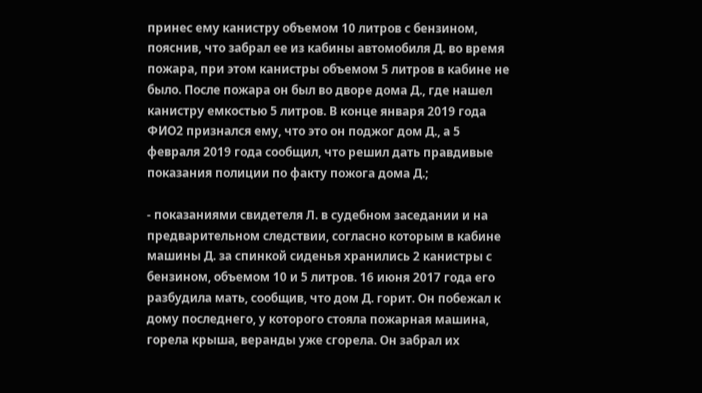принес ему канистру объемом 10 литров с бензином, пояснив, что забрал ее из кабины автомобиля Д. во время пожара, при этом канистры объемом 5 литров в кабине не было. После пожара он был во дворе дома Д., где нашел канистру емкостью 5 литров. В конце января 2019 года ФИО2 признался ему, что это он поджог дом Д., а 5 февраля 2019 года сообщил, что решил дать правдивые показания полиции по факту пожога дома Д.;

- показаниями свидетеля Л. в судебном заседании и на предварительном следствии, согласно которым в кабине машины Д. за спинкой сиденья хранились 2 канистры с бензином, объемом 10 и 5 литров. 16 июня 2017 года его разбудила мать, сообщив, что дом Д. горит. Он побежал к дому последнего, у которого стояла пожарная машина, горела крыша, веранды уже сгорела. Он забрал их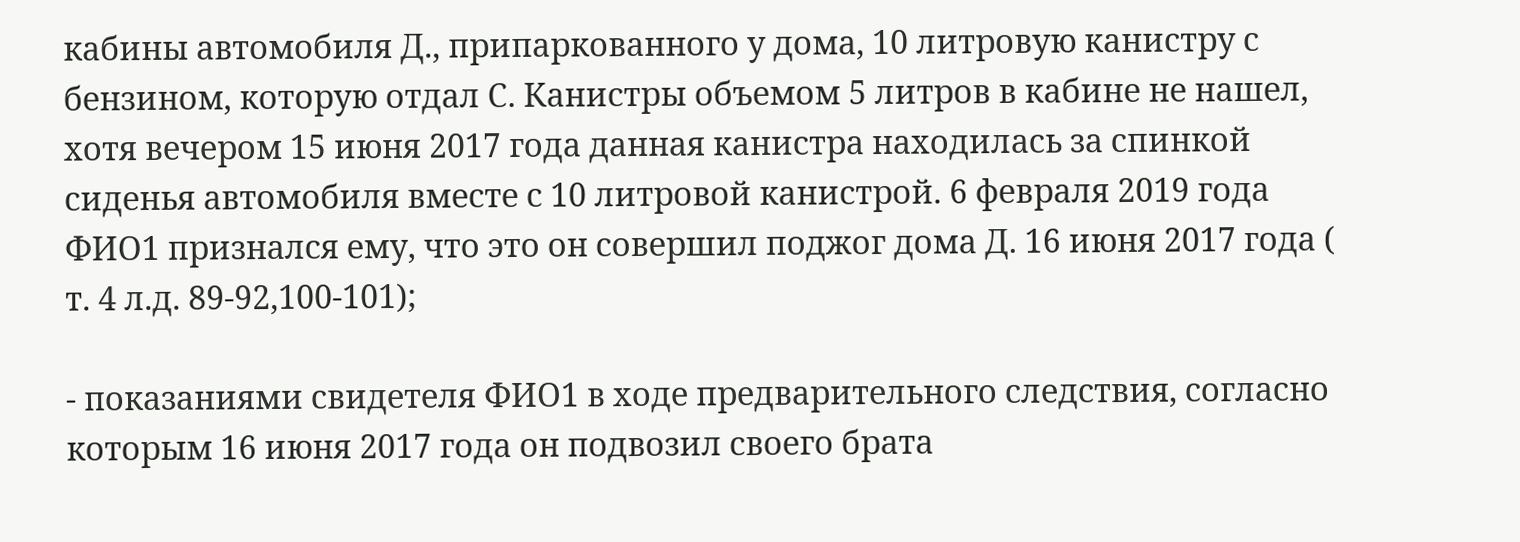кабины автомобиля Д., припаркованного у дома, 10 литровую канистру с бензином, которую отдал С. Канистры объемом 5 литров в кабине не нашел, хотя вечером 15 июня 2017 года данная канистра находилась за спинкой сиденья автомобиля вместе с 10 литровой канистрой. 6 февраля 2019 года ФИО1 признался ему, что это он совершил поджог дома Д. 16 июня 2017 года ( т. 4 л.д. 89-92,100-101);

- показаниями свидетеля ФИО1 в ходе предварительного следствия, согласно которым 16 июня 2017 года он подвозил своего брата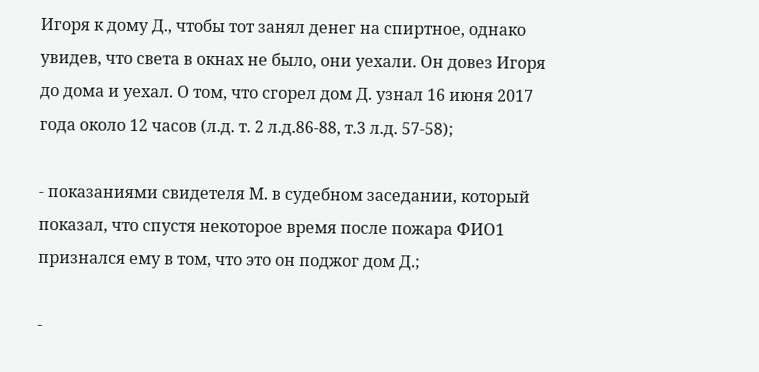Игоря к дому Д., чтобы тот занял денег на спиртное, однако увидев, что света в окнах не было, они уехали. Он довез Игоря до дома и уехал. О том, что сгорел дом Д. узнал 16 июня 2017 года около 12 часов (л.д. т. 2 л.д.86-88, т.3 л.д. 57-58);

- показаниями свидетеля М. в судебном заседании, который показал, что спустя некоторое время после пожара ФИО1 признался ему в том, что это он поджог дом Д.;

-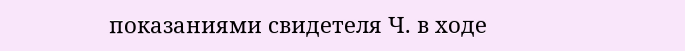показаниями свидетеля Ч. в ходе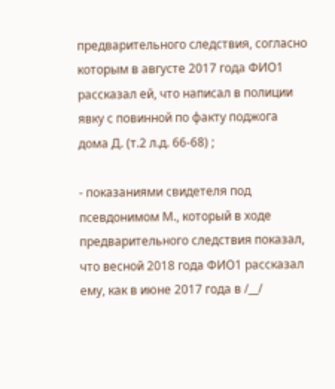предварительного следствия, согласно которым в августе 2017 года ФИО1 рассказал ей, что написал в полиции явку с повинной по факту поджога дома Д. (т.2 л.д. 66-68) ;

- показаниями свидетеля под псевдонимом М., который в ходе предварительного следствия показал, что весной 2018 года ФИО1 рассказал ему, как в июне 2017 года в /__/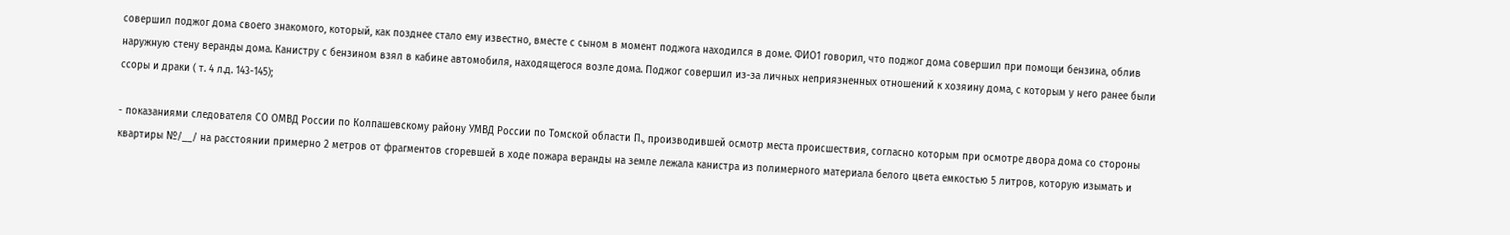совершил поджог дома своего знакомого, который, как позднее стало ему известно, вместе с сыном в момент поджога находился в доме. ФИО1 говорил, что поджог дома совершил при помощи бензина, облив наружную стену веранды дома. Канистру с бензином взял в кабине автомобиля, находящегося возле дома. Поджог совершил из-за личных неприязненных отношений к хозяину дома, с которым у него ранее были ссоры и драки ( т. 4 л.д. 143-145);

- показаниями следователя СО ОМВД России по Колпашевскому району УМВД России по Томской области П., производившей осмотр места происшествия, согласно которым при осмотре двора дома со стороны квартиры №/__/ на расстоянии примерно 2 метров от фрагментов сгоревшей в ходе пожара веранды на земле лежала канистра из полимерного материала белого цвета емкостью 5 литров, которую изымать и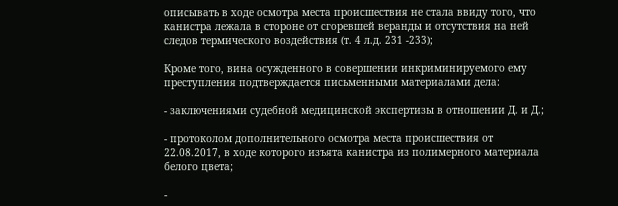описывать в ходе осмотра места происшествия не стала ввиду того, что канистра лежала в стороне от сгоревшей веранды и отсутствия на ней следов термического воздействия (т. 4 л.д. 231 -233);

Кроме того, вина осужденного в совершении инкриминируемого ему преступления подтверждается письменными материалами дела:

- заключениями судебной медицинской экспертизы в отношении Д. и Д.;

- протоколом дополнительного осмотра места происшествия от 22.08.2017, в ходе которого изъята канистра из полимерного материала белого цвета;

-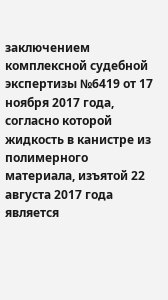заключением комплексной судебной экспертизы №6419 от 17 ноября 2017 года, согласно которой жидкость в канистре из полимерного материала, изъятой 22 августа 2017 года является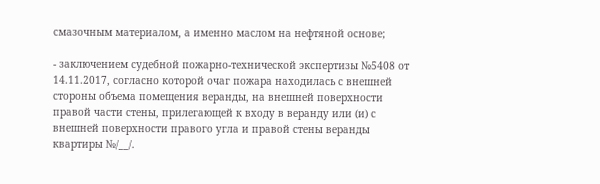смазочным материалом, а именно маслом на нефтяной основе;

- заключением судебной пожарно-технической экспертизы №5408 от 14.11.2017, согласно которой очаг пожара находилась с внешней стороны объема помещения веранды, на внешней поверхности правой части стены, прилегающей к входу в веранду или (и) с внешней поверхности правого угла и правой стены веранды квартиры №/__/.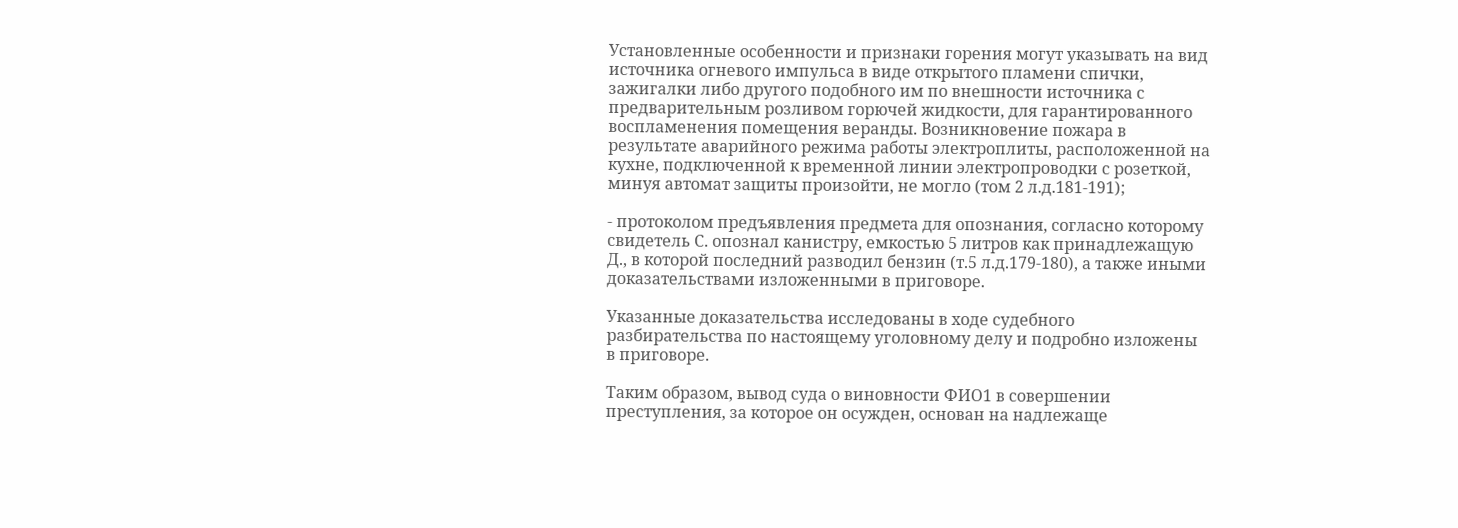Установленные особенности и признаки горения могут указывать на вид источника огневого импульса в виде открытого пламени спички, зажигалки либо другого подобного им по внешности источника с предварительным розливом горючей жидкости, для гарантированного воспламенения помещения веранды. Возникновение пожара в результате аварийного режима работы электроплиты, расположенной на кухне, подключенной к временной линии электропроводки с розеткой, минуя автомат защиты произойти, не могло (том 2 л.д.181-191);

- протоколом предъявления предмета для опознания, согласно которому свидетель С. опознал канистру, емкостью 5 литров как принадлежащую Д., в которой последний разводил бензин (т.5 л.д.179-180), а также иными доказательствами изложенными в приговоре.

Указанные доказательства исследованы в ходе судебного разбирательства по настоящему уголовному делу и подробно изложены в приговоре.

Таким образом, вывод суда о виновности ФИО1 в совершении преступления, за которое он осужден, основан на надлежаще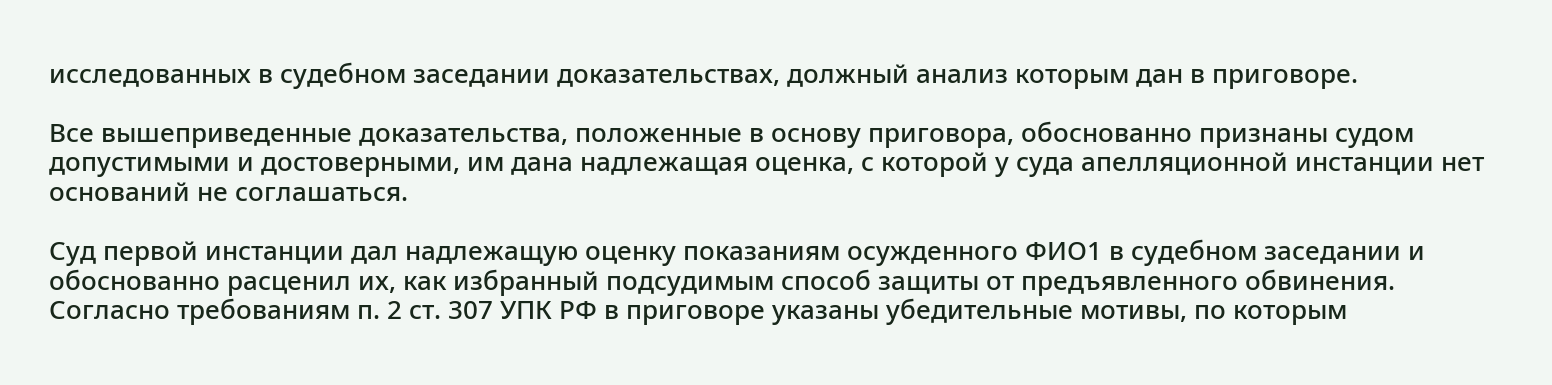исследованных в судебном заседании доказательствах, должный анализ которым дан в приговоре.

Все вышеприведенные доказательства, положенные в основу приговора, обоснованно признаны судом допустимыми и достоверными, им дана надлежащая оценка, с которой у суда апелляционной инстанции нет оснований не соглашаться.

Суд первой инстанции дал надлежащую оценку показаниям осужденного ФИО1 в судебном заседании и обоснованно расценил их, как избранный подсудимым способ защиты от предъявленного обвинения. Согласно требованиям п. 2 ст. 307 УПК РФ в приговоре указаны убедительные мотивы, по которым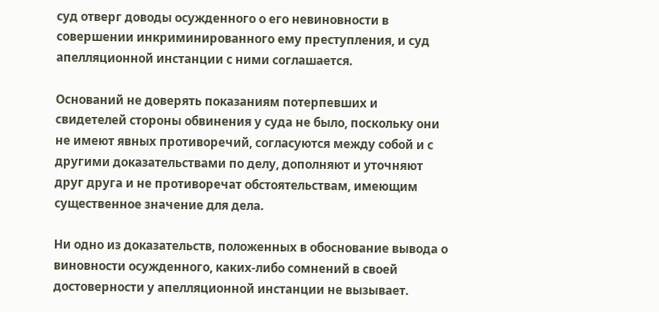суд отверг доводы осужденного о его невиновности в совершении инкриминированного ему преступления, и суд апелляционной инстанции с ними соглашается.

Оснований не доверять показаниям потерпевших и свидетелей стороны обвинения у суда не было, поскольку они не имеют явных противоречий, согласуются между собой и с другими доказательствами по делу, дополняют и уточняют друг друга и не противоречат обстоятельствам, имеющим существенное значение для дела.

Ни одно из доказательств, положенных в обоснование вывода о виновности осужденного, каких-либо сомнений в своей достоверности у апелляционной инстанции не вызывает.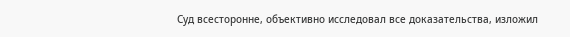Суд всесторонне, объективно исследовал все доказательства, изложил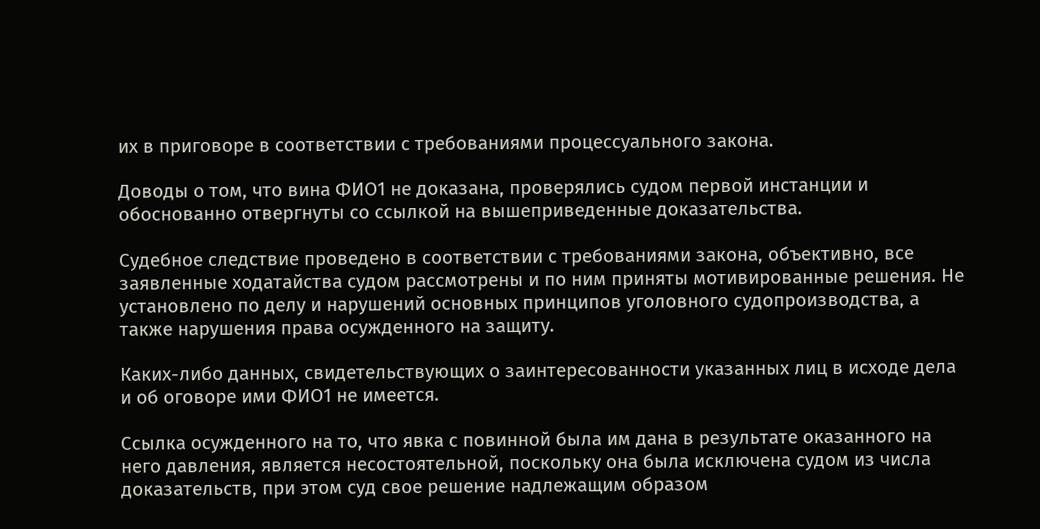их в приговоре в соответствии с требованиями процессуального закона.

Доводы о том, что вина ФИО1 не доказана, проверялись судом первой инстанции и обоснованно отвергнуты со ссылкой на вышеприведенные доказательства.

Судебное следствие проведено в соответствии с требованиями закона, объективно, все заявленные ходатайства судом рассмотрены и по ним приняты мотивированные решения. Не установлено по делу и нарушений основных принципов уголовного судопроизводства, а также нарушения права осужденного на защиту.

Каких-либо данных, свидетельствующих о заинтересованности указанных лиц в исходе дела и об оговоре ими ФИО1 не имеется.

Ссылка осужденного на то, что явка с повинной была им дана в результате оказанного на него давления, является несостоятельной, поскольку она была исключена судом из числа доказательств, при этом суд свое решение надлежащим образом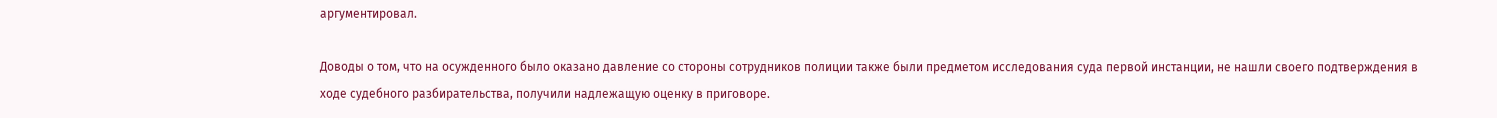аргументировал.

Доводы о том, что на осужденного было оказано давление со стороны сотрудников полиции также были предметом исследования суда первой инстанции, не нашли своего подтверждения в ходе судебного разбирательства, получили надлежащую оценку в приговоре.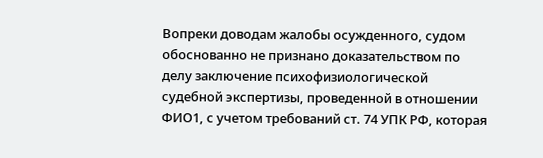Вопреки доводам жалобы осужденного, судом обоснованно не признано доказательством по делу заключение психофизиологической судебной экспертизы, проведенной в отношении ФИО1, с учетом требований ст. 74 УПК РФ, которая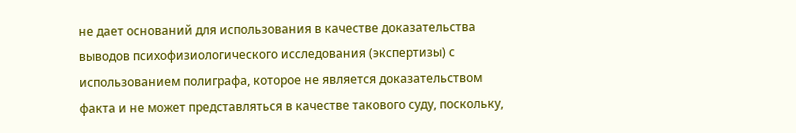не дает оснований для использования в качестве доказательства выводов психофизиологического исследования (экспертизы) с использованием полиграфа, которое не является доказательством факта и не может представляться в качестве такового суду, поскольку,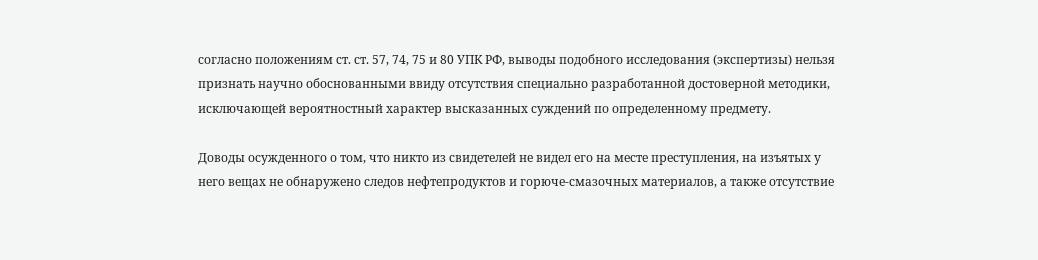согласно положениям ст. ст. 57, 74, 75 и 80 УПК РФ, выводы подобного исследования (экспертизы) нельзя признать научно обоснованными ввиду отсутствия специально разработанной достоверной методики, исключающей вероятностный характер высказанных суждений по определенному предмету.

Доводы осужденного о том, что никто из свидетелей не видел его на месте преступления, на изъятых у него вещах не обнаружено следов нефтепродуктов и горюче-смазочных материалов, а также отсутствие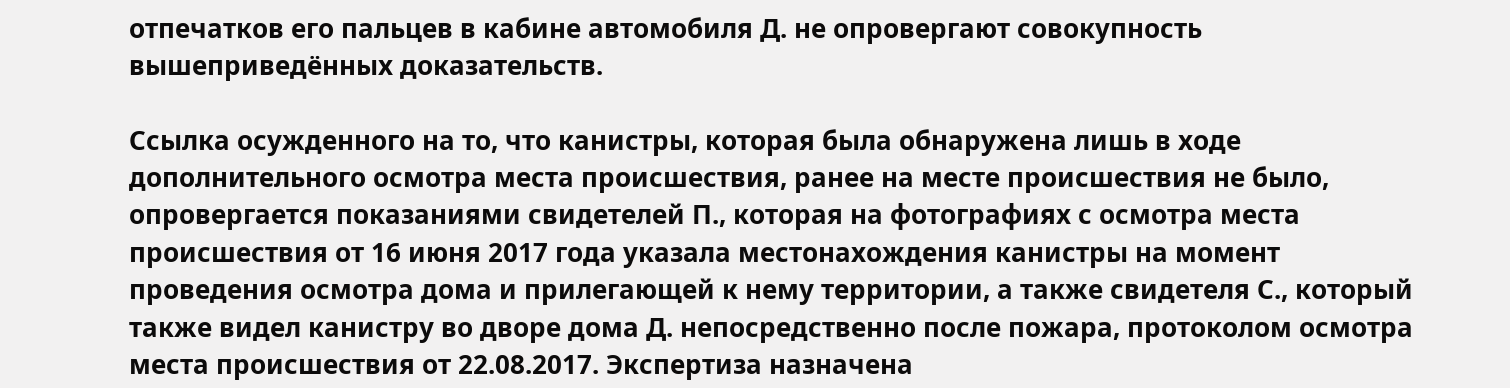отпечатков его пальцев в кабине автомобиля Д. не опровергают совокупность вышеприведённых доказательств.

Ссылка осужденного на то, что канистры, которая была обнаружена лишь в ходе дополнительного осмотра места происшествия, ранее на месте происшествия не было, опровергается показаниями свидетелей П., которая на фотографиях с осмотра места происшествия от 16 июня 2017 года указала местонахождения канистры на момент проведения осмотра дома и прилегающей к нему территории, а также свидетеля С., который также видел канистру во дворе дома Д. непосредственно после пожара, протоколом осмотра места происшествия от 22.08.2017. Экспертиза назначена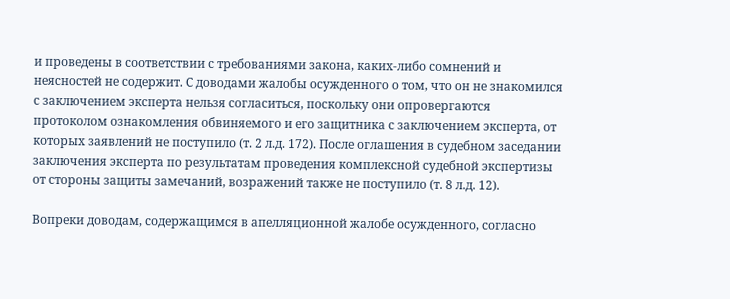и проведены в соответствии с требованиями закона, каких-либо сомнений и неясностей не содержит. С доводами жалобы осужденного о том, что он не знакомился с заключением эксперта нельзя согласиться, поскольку они опровергаются протоколом ознакомления обвиняемого и его защитника с заключением эксперта, от которых заявлений не поступило (т. 2 л.д. 172). После оглашения в судебном заседании заключения эксперта по результатам проведения комплексной судебной экспертизы от стороны защиты замечаний, возражений также не поступило (т. 8 л.д. 12).

Вопреки доводам, содержащимся в апелляционной жалобе осужденного, согласно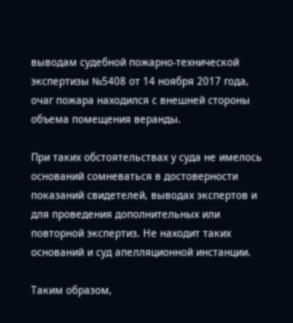выводам судебной пожарно-технической экспертизы №5408 от 14 ноября 2017 года, очаг пожара находился с внешней стороны объема помещения веранды.

При таких обстоятельствах у суда не имелось оснований сомневаться в достоверности показаний свидетелей, выводах экспертов и для проведения дополнительных или повторной экспертиз. Не находит таких оснований и суд апелляционной инстанции.

Таким образом,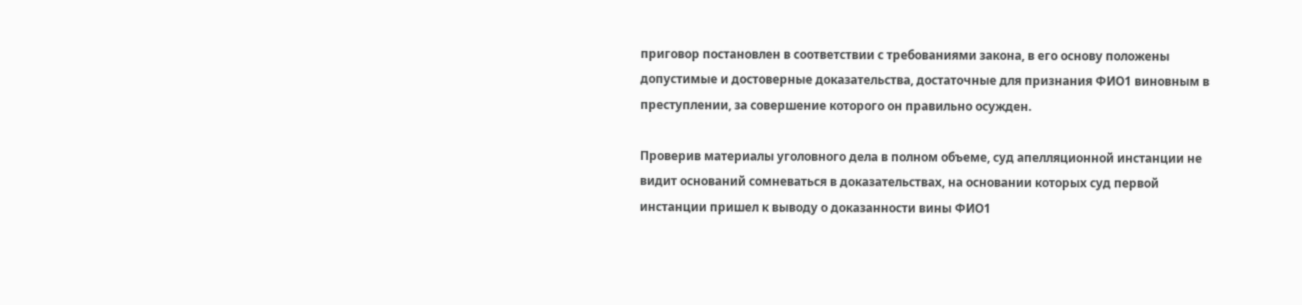приговор постановлен в соответствии с требованиями закона, в его основу положены допустимые и достоверные доказательства, достаточные для признания ФИО1 виновным в преступлении, за совершение которого он правильно осужден.

Проверив материалы уголовного дела в полном объеме, суд апелляционной инстанции не видит оснований сомневаться в доказательствах, на основании которых суд первой инстанции пришел к выводу о доказанности вины ФИО1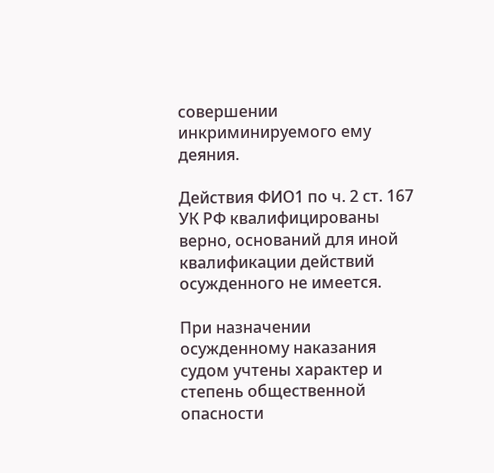совершении инкриминируемого ему деяния.

Действия ФИО1 по ч. 2 ст. 167 УК РФ квалифицированы верно, оснований для иной квалификации действий осужденного не имеется.

При назначении осужденному наказания судом учтены характер и степень общественной опасности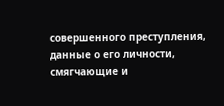совершенного преступления, данные о его личности, смягчающие и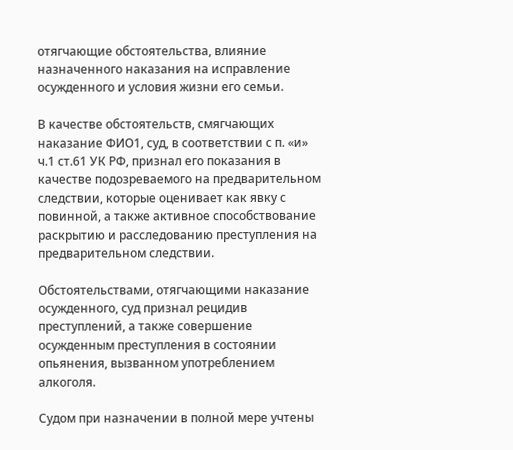отягчающие обстоятельства, влияние назначенного наказания на исправление осужденного и условия жизни его семьи.

В качестве обстоятельств, смягчающих наказание ФИО1, суд, в соответствии с п. «и» ч.1 ст.61 УК РФ, признал его показания в качестве подозреваемого на предварительном следствии, которые оценивает как явку с повинной, а также активное способствование раскрытию и расследованию преступления на предварительном следствии.

Обстоятельствами, отягчающими наказание осужденного, суд признал рецидив преступлений, а также совершение осужденным преступления в состоянии опьянения, вызванном употреблением алкоголя.

Судом при назначении в полной мере учтены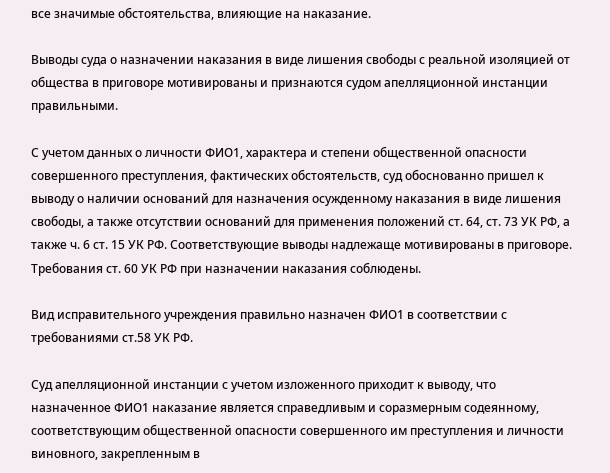все значимые обстоятельства, влияющие на наказание.

Выводы суда о назначении наказания в виде лишения свободы с реальной изоляцией от общества в приговоре мотивированы и признаются судом апелляционной инстанции правильными.

С учетом данных о личности ФИО1, характера и степени общественной опасности совершенного преступления, фактических обстоятельств, суд обоснованно пришел к выводу о наличии оснований для назначения осужденному наказания в виде лишения свободы, а также отсутствии оснований для применения положений ст. 64, ст. 73 УК РФ, а также ч. 6 ст. 15 УК РФ. Соответствующие выводы надлежаще мотивированы в приговоре. Требования ст. 60 УК РФ при назначении наказания соблюдены.

Вид исправительного учреждения правильно назначен ФИО1 в соответствии с требованиями ст.58 УК РФ.

Суд апелляционной инстанции с учетом изложенного приходит к выводу, что назначенное ФИО1 наказание является справедливым и соразмерным содеянному, соответствующим общественной опасности совершенного им преступления и личности виновного, закрепленным в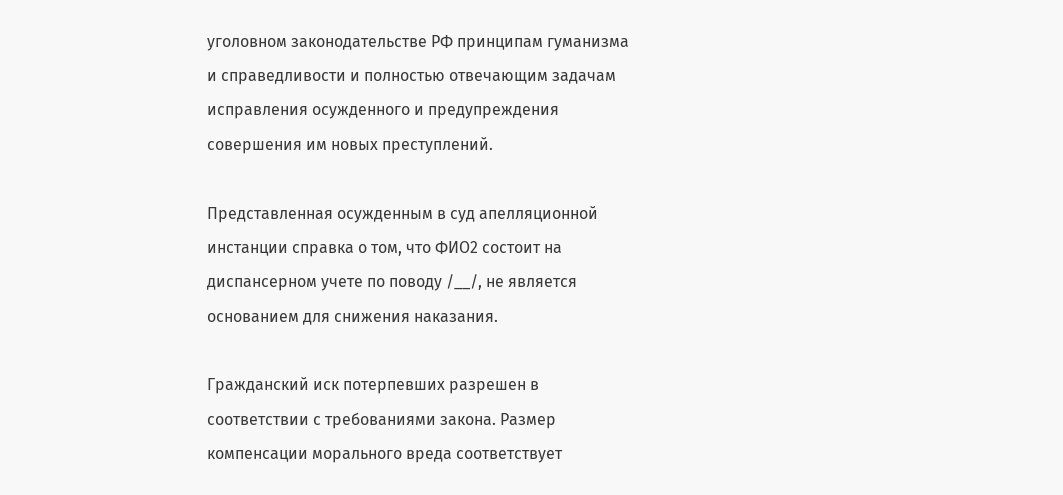уголовном законодательстве РФ принципам гуманизма и справедливости и полностью отвечающим задачам исправления осужденного и предупреждения совершения им новых преступлений.

Представленная осужденным в суд апелляционной инстанции справка о том, что ФИО2 состоит на диспансерном учете по поводу /__/, не является основанием для снижения наказания.

Гражданский иск потерпевших разрешен в соответствии с требованиями закона. Размер компенсации морального вреда соответствует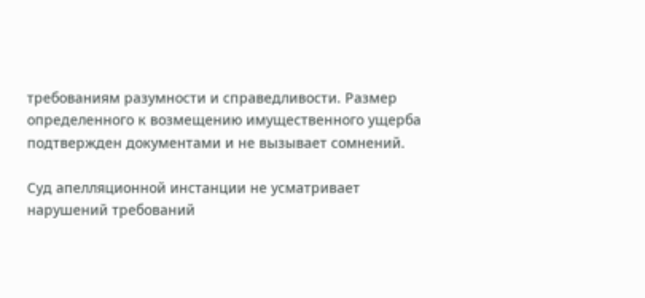требованиям разумности и справедливости. Размер определенного к возмещению имущественного ущерба подтвержден документами и не вызывает сомнений.

Суд апелляционной инстанции не усматривает нарушений требований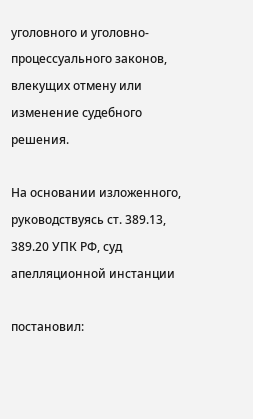уголовного и уголовно-процессуального законов, влекущих отмену или изменение судебного решения.

На основании изложенного, руководствуясь ст. 389.13, 389.20 УПК РФ, суд апелляционной инстанции

постановил: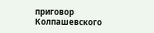приговор Колпашевского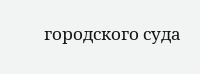городского суда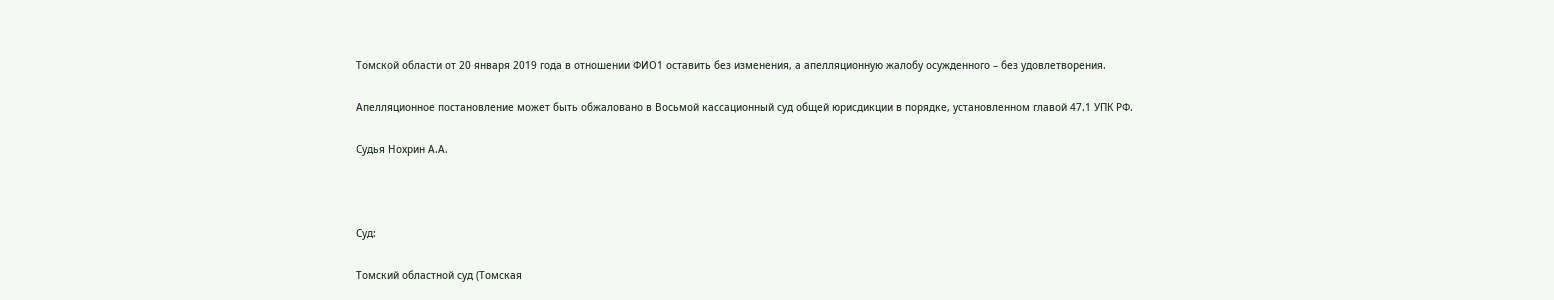Томской области от 20 января 2019 года в отношении ФИО1 оставить без изменения, а апелляционную жалобу осужденного – без удовлетворения.

Апелляционное постановление может быть обжаловано в Восьмой кассационный суд общей юрисдикции в порядке, установленном главой 47.1 УПК РФ.

Судья Нохрин А.А.



Суд:

Томский областной суд (Томская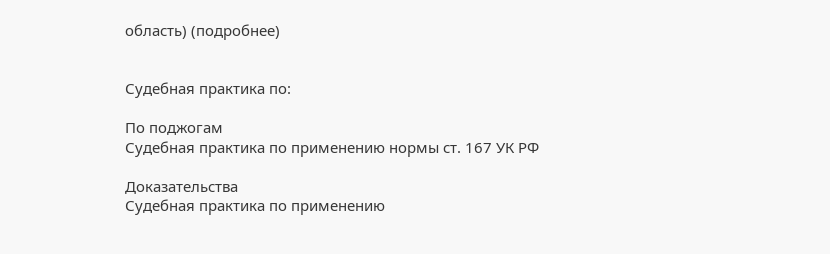область) (подробнее)


Судебная практика по:

По поджогам
Судебная практика по применению нормы ст. 167 УК РФ

Доказательства
Судебная практика по применению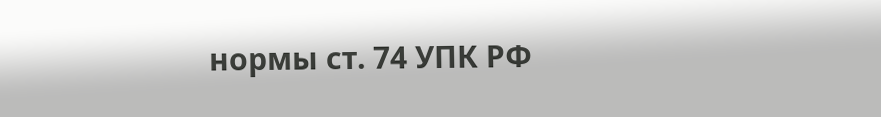нормы ст. 74 УПК РФ